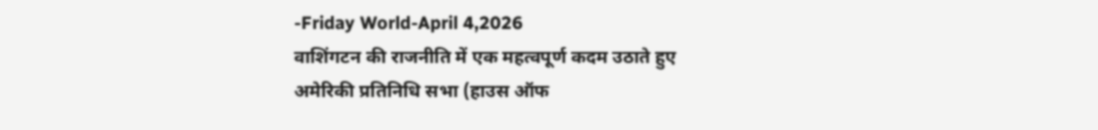-Friday World-April 4,2026
वाशिंगटन की राजनीति में एक महत्वपूर्ण कदम उठाते हुए अमेरिकी प्रतिनिधि सभा (हाउस ऑफ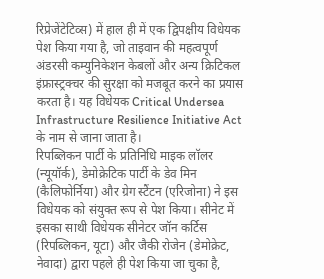रिप्रेजेंटेटिव्स) में हाल ही में एक द्विपक्षीय विधेयक पेश किया गया है, जो ताइवान की महत्वपूर्ण अंडरसी कम्युनिकेशन केबलों और अन्य क्रिटिकल इंफ्रास्ट्रक्चर की सुरक्षा को मजबूत करने का प्रयास करता है। यह विधेयक Critical Undersea Infrastructure Resilience Initiative Act के नाम से जाना जाता है।
रिपब्लिकन पार्टी के प्रतिनिधि माइक लॉलर (न्यूयॉर्क), डेमोक्रेटिक पार्टी के डेव मिन (कैलिफोर्निया) और ग्रेग स्टैंटन (एरिजोना) ने इस विधेयक को संयुक्त रूप से पेश किया। सीनेट में इसका साथी विधेयक सीनेटर जॉन कर्टिस (रिपब्लिकन, यूटा) और जैकी रोजेन (डेमोक्रेट, नेवादा) द्वारा पहले ही पेश किया जा चुका है,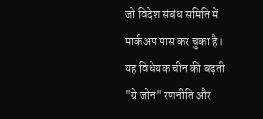जो विदेश संबंध समिति में मार्कअप पास कर चुका है।
यह विधेयक चीन की बढ़ती "ग्रे जोन" रणनीति और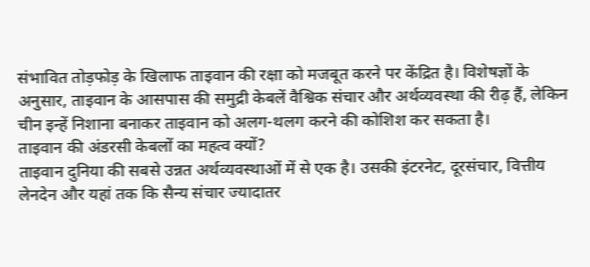संभावित तोड़फोड़ के खिलाफ ताइवान की रक्षा को मजबूत करने पर केंद्रित है। विशेषज्ञों के अनुसार, ताइवान के आसपास की समुद्री केबलें वैश्विक संचार और अर्थव्यवस्था की रीढ़ हैं, लेकिन चीन इन्हें निशाना बनाकर ताइवान को अलग-थलग करने की कोशिश कर सकता है।
ताइवान की अंडरसी केबलों का महत्व क्यों?
ताइवान दुनिया की सबसे उन्नत अर्थव्यवस्थाओं में से एक है। उसकी इंटरनेट, दूरसंचार, वित्तीय लेनदेन और यहां तक कि सैन्य संचार ज्यादातर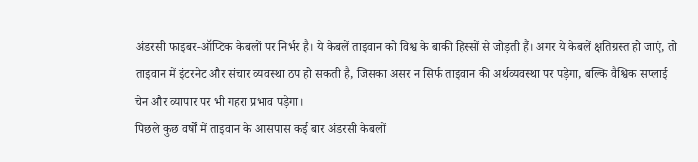अंडरसी फाइबर-ऑप्टिक केबलों पर निर्भर है। ये केबलें ताइवान को विश्व के बाकी हिस्सों से जोड़ती हैं। अगर ये केबलें क्षतिग्रस्त हो जाएं, तो ताइवान में इंटरनेट और संचार व्यवस्था ठप हो सकती है, जिसका असर न सिर्फ ताइवान की अर्थव्यवस्था पर पड़ेगा, बल्कि वैश्विक सप्लाई चेन और व्यापार पर भी गहरा प्रभाव पड़ेगा।
पिछले कुछ वर्षों में ताइवान के आसपास कई बार अंडरसी केबलों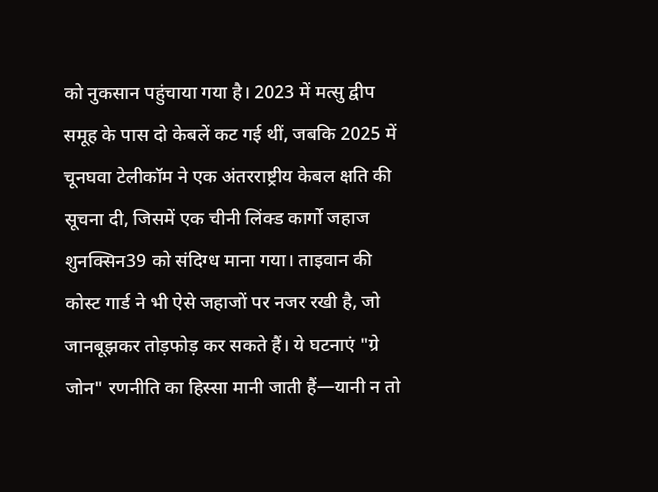को नुकसान पहुंचाया गया है। 2023 में मत्सु द्वीप समूह के पास दो केबलें कट गई थीं, जबकि 2025 में चूनघवा टेलीकॉम ने एक अंतरराष्ट्रीय केबल क्षति की सूचना दी, जिसमें एक चीनी लिंक्ड कार्गो जहाज शुनक्सिन39 को संदिग्ध माना गया। ताइवान की कोस्ट गार्ड ने भी ऐसे जहाजों पर नजर रखी है, जो जानबूझकर तोड़फोड़ कर सकते हैं। ये घटनाएं "ग्रे जोन" रणनीति का हिस्सा मानी जाती हैं—यानी न तो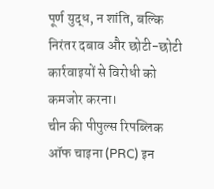पूर्ण युद्ध, न शांति, बल्कि निरंतर दबाव और छोटी-छोटी कार्रवाइयों से विरोधी को कमजोर करना।
चीन की पीपुल्स रिपब्लिक ऑफ चाइना (PRC) इन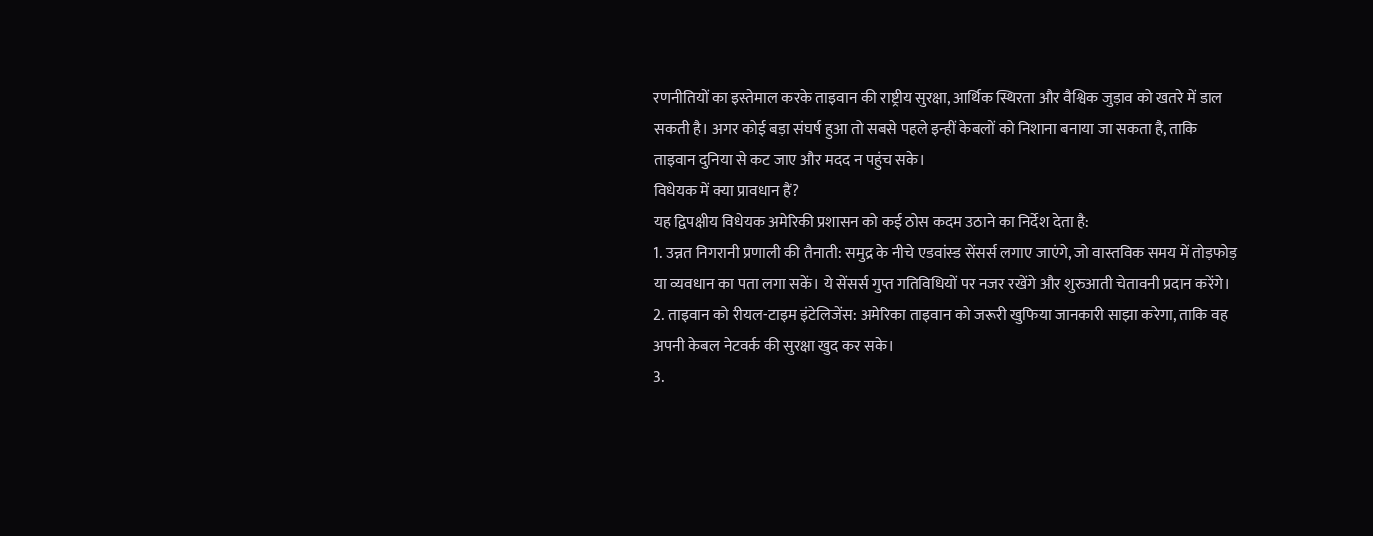रणनीतियों का इस्तेमाल करके ताइवान की राष्ट्रीय सुरक्षा, आर्थिक स्थिरता और वैश्विक जुड़ाव को खतरे में डाल सकती है। अगर कोई बड़ा संघर्ष हुआ तो सबसे पहले इन्हीं केबलों को निशाना बनाया जा सकता है, ताकि ताइवान दुनिया से कट जाए और मदद न पहुंच सके।
विधेयक में क्या प्रावधान हैं?
यह द्विपक्षीय विधेयक अमेरिकी प्रशासन को कई ठोस कदम उठाने का निर्देश देता है:
1. उन्नत निगरानी प्रणाली की तैनाती: समुद्र के नीचे एडवांस्ड सेंसर्स लगाए जाएंगे, जो वास्तविक समय में तोड़फोड़ या व्यवधान का पता लगा सकें। ये सेंसर्स गुप्त गतिविधियों पर नजर रखेंगे और शुरुआती चेतावनी प्रदान करेंगे।
2. ताइवान को रीयल-टाइम इंटेलिजेंस: अमेरिका ताइवान को जरूरी खुफिया जानकारी साझा करेगा, ताकि वह अपनी केबल नेटवर्क की सुरक्षा खुद कर सके।
3.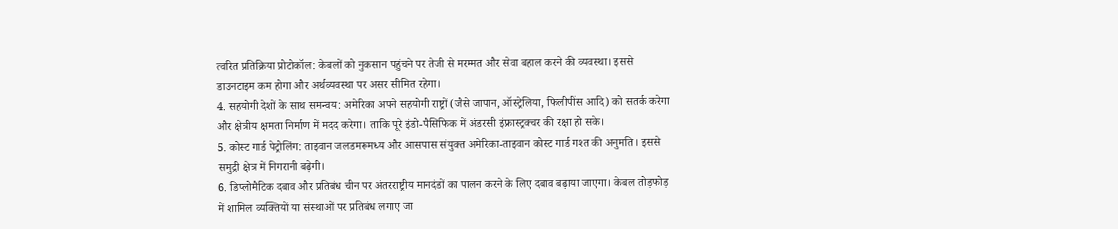त्वरित प्रतिक्रिया प्रोटोकॉल: केबलों को नुकसान पहुंचने पर तेजी से मरम्मत और सेवा बहाल करने की व्यवस्था। इससे डाउनटाइम कम होगा और अर्थव्यवस्था पर असर सीमित रहेगा।
4. सहयोगी देशों के साथ समन्वय: अमेरिका अपने सहयोगी राष्ट्रों (जैसे जापान, ऑस्ट्रेलिया, फिलीपींस आदि) को सतर्क करेगा और क्षेत्रीय क्षमता निर्माण में मदद करेगा। ताकि पूरे इंडो-पैसिफिक में अंडरसी इंफ्रास्ट्रक्चर की रक्षा हो सके।
5. कोस्ट गार्ड पेट्रोलिंग: ताइवान जलडमरूमध्य और आसपास संयुक्त अमेरिका-ताइवान कोस्ट गार्ड गश्त की अनुमति। इससे समुद्री क्षेत्र में निगरानी बढ़ेगी।
6. डिप्लोमैटिक दबाव और प्रतिबंध चीन पर अंतरराष्ट्रीय मानदंडों का पालन करने के लिए दबाव बढ़ाया जाएगा। केबल तोड़फोड़ में शामिल व्यक्तियों या संस्थाओं पर प्रतिबंध लगाए जा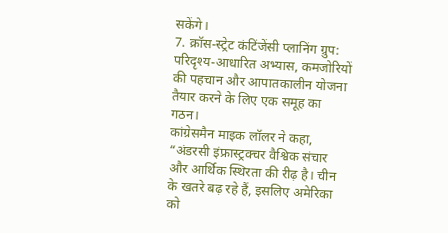सकेंगे।
7. क्रॉस-स्ट्रेट कंटिंजेंसी प्लानिंग ग्रुप: परिदृश्य-आधारित अभ्यास, कमजोरियों की पहचान और आपातकालीन योजना तैयार करने के लिए एक समूह का गठन।
कांग्रेसमैन माइक लॉलर ने कहा, “अंडरसी इंफ्रास्ट्रक्चर वैश्विक संचार और आर्थिक स्थिरता की रीढ़ है। चीन के खतरे बढ़ रहे हैं, इसलिए अमेरिका को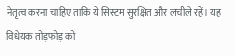नेतृत्व करना चाहिए ताकि ये सिस्टम सुरक्षित और लचीले रहें। यह विधेयक तोड़फोड़ को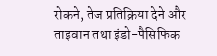रोकने, तेज प्रतिक्रिया देने और ताइवान तथा इंडो-पैसिफिक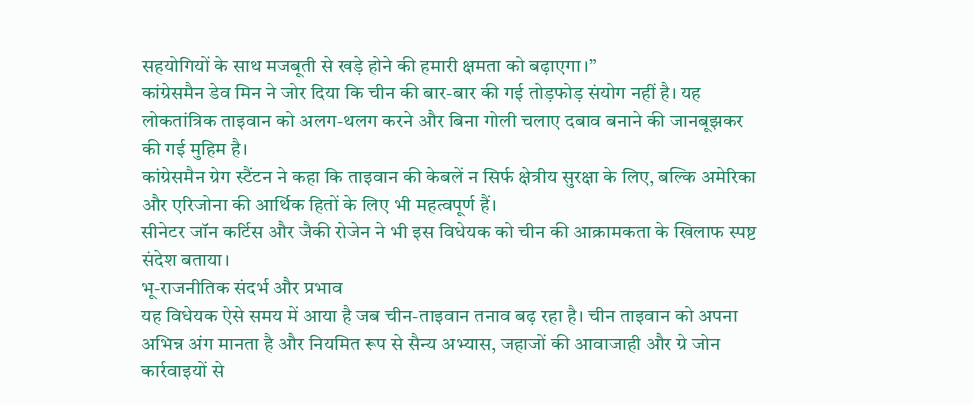सहयोगियों के साथ मजबूती से खड़े होने की हमारी क्षमता को बढ़ाएगा।”
कांग्रेसमैन डेव मिन ने जोर दिया कि चीन की बार-बार की गई तोड़फोड़ संयोग नहीं है। यह लोकतांत्रिक ताइवान को अलग-थलग करने और बिना गोली चलाए दबाव बनाने की जानबूझकर की गई मुहिम है।
कांग्रेसमैन ग्रेग स्टैंटन ने कहा कि ताइवान की केबलें न सिर्फ क्षेत्रीय सुरक्षा के लिए, बल्कि अमेरिका और एरिजोना की आर्थिक हितों के लिए भी महत्वपूर्ण हैं।
सीनेटर जॉन कर्टिस और जैकी रोजेन ने भी इस विधेयक को चीन की आक्रामकता के खिलाफ स्पष्ट संदेश बताया।
भू-राजनीतिक संदर्भ और प्रभाव
यह विधेयक ऐसे समय में आया है जब चीन-ताइवान तनाव बढ़ रहा है। चीन ताइवान को अपना अभिन्न अंग मानता है और नियमित रूप से सैन्य अभ्यास, जहाजों की आवाजाही और ग्रे जोन कार्रवाइयों से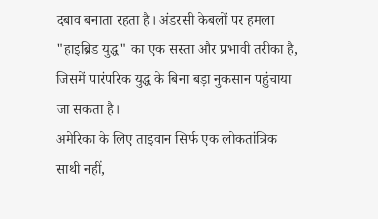दबाव बनाता रहता है। अंडरसी केबलों पर हमला "हाइब्रिड युद्ध" का एक सस्ता और प्रभावी तरीका है, जिसमें पारंपरिक युद्ध के बिना बड़ा नुकसान पहुंचाया जा सकता है।
अमेरिका के लिए ताइवान सिर्फ एक लोकतांत्रिक साथी नहीं,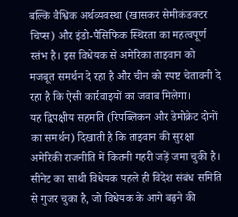बल्कि वैश्विक अर्थव्यवस्था (खासकर सेमीकंडक्टर चिप्स) और इंडो-पैसिफिक स्थिरता का महत्वपूर्ण स्तंभ है। इस विधेयक से अमेरिका ताइवान को मजबूत समर्थन दे रहा है और चीन को स्पष्ट चेतावनी दे रहा है कि ऐसी कार्रवाइयों का जवाब मिलेगा।
यह द्विपक्षीय सहमति (रिपब्लिकन और डेमोक्रेट दोनों का समर्थन) दिखाती है कि ताइवान की सुरक्षा अमेरिकी राजनीति में कितनी गहरी जड़ें जमा चुकी है। सीनेट का साथी विधेयक पहले ही विदेश संबंध समिति से गुजर चुका है, जो विधेयक के आगे बढ़ने की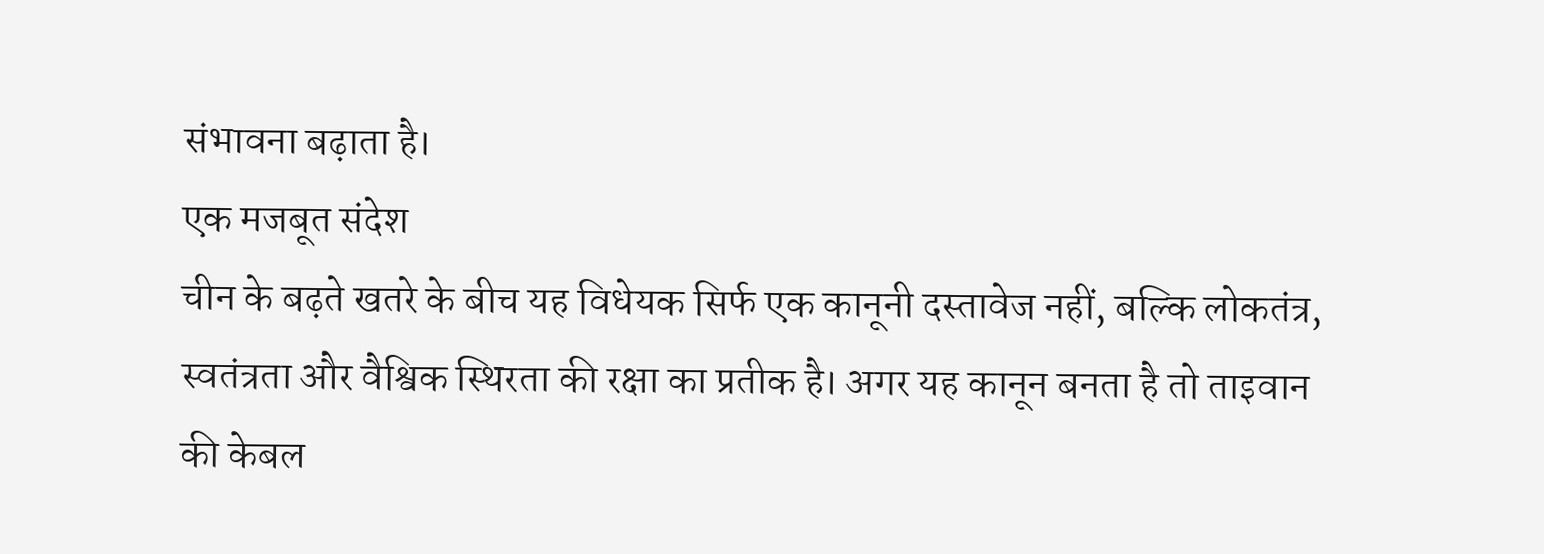संभावना बढ़ाता है।
एक मजबूत संदेश
चीन के बढ़ते खतरे के बीच यह विधेयक सिर्फ एक कानूनी दस्तावेज नहीं, बल्कि लोकतंत्र, स्वतंत्रता और वैश्विक स्थिरता की रक्षा का प्रतीक है। अगर यह कानून बनता है तो ताइवान की केबल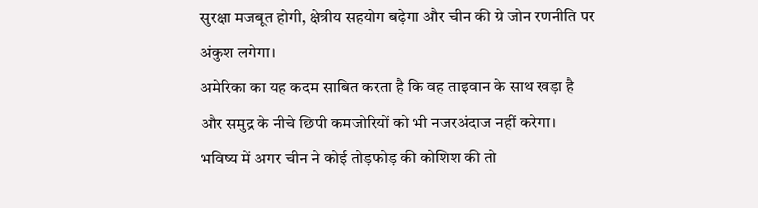सुरक्षा मजबूत होगी, क्षेत्रीय सहयोग बढ़ेगा और चीन की ग्रे जोन रणनीति पर अंकुश लगेगा।
अमेरिका का यह कदम साबित करता है कि वह ताइवान के साथ खड़ा है और समुद्र के नीचे छिपी कमजोरियों को भी नजरअंदाज नहीं करेगा। भविष्य में अगर चीन ने कोई तोड़फोड़ की कोशिश की तो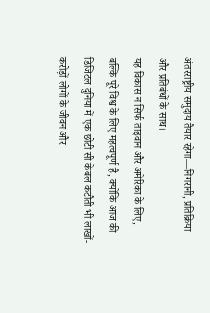अंतरराष्ट्रीय समुदाय तैयार रहेगा—निगरानी, प्रतिक्रिया और प्रतिबंधों के साथ।
यह विकास न सिर्फ ताइवान और अमेरिका के लिए, बल्कि पूरे विश्व के लिए महत्वपूर्ण है, क्योंकि आज की डिजिटल दुनिया में एक छोटी सी केबल कटौती भी लाखों-करोड़ों लोगों के जीवन और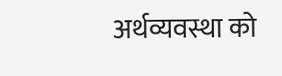अर्थव्यवस्था को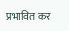प्रभावित कर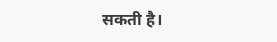सकती है।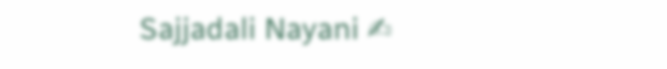Sajjadali Nayani ✍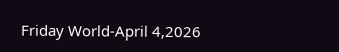Friday World-April 4,2026